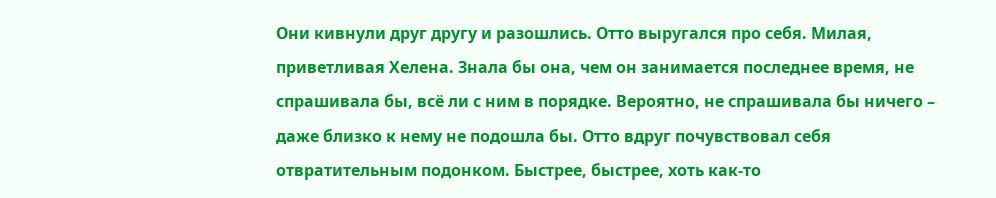Они кивнули друг другу и разошлись. Отто выругался про себя. Милая, приветливая Хелена. Знала бы она, чем он занимается последнее время, не спрашивала бы, всё ли с ним в порядке. Вероятно, не спрашивала бы ничего – даже близко к нему не подошла бы. Отто вдруг почувствовал себя отвратительным подонком. Быстрее, быстрее, хоть как-то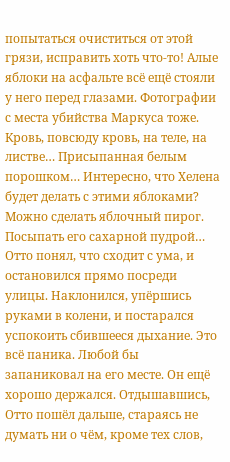попытаться очиститься от этой грязи, исправить хоть что-то! Алые яблоки на асфальте всё ещё стояли у него перед глазами. Фотографии с места убийства Маркуса тоже. Кровь, повсюду кровь, на теле, на листве… Присыпанная белым порошком… Интересно, что Хелена будет делать с этими яблоками? Можно сделать яблочный пирог. Посыпать его сахарной пудрой…
Отто понял, что сходит с ума, и остановился прямо посреди улицы. Наклонился, упёршись руками в колени, и постарался успокоить сбившееся дыхание. Это всё паника. Любой бы запаниковал на его месте. Он ещё хорошо держался. Отдышавшись, Отто пошёл дальше, стараясь не думать ни о чём, кроме тех слов,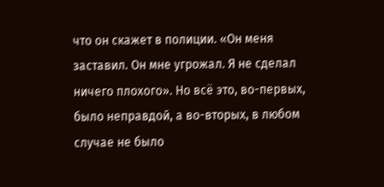что он скажет в полиции. «Он меня заставил. Он мне угрожал. Я не сделал ничего плохого». Но всё это, во-первых, было неправдой, а во-вторых, в любом случае не было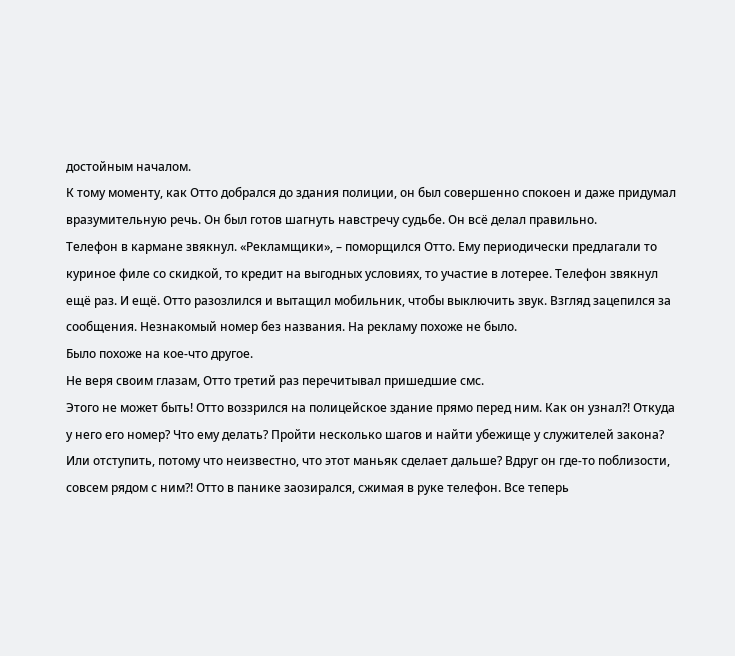достойным началом.
К тому моменту, как Отто добрался до здания полиции, он был совершенно спокоен и даже придумал вразумительную речь. Он был готов шагнуть навстречу судьбе. Он всё делал правильно.
Телефон в кармане звякнул. «Рекламщики», – поморщился Отто. Ему периодически предлагали то куриное филе со скидкой, то кредит на выгодных условиях, то участие в лотерее. Телефон звякнул ещё раз. И ещё. Отто разозлился и вытащил мобильник, чтобы выключить звук. Взгляд зацепился за сообщения. Незнакомый номер без названия. На рекламу похоже не было.
Было похоже на кое-что другое.
Не веря своим глазам, Отто третий раз перечитывал пришедшие смс.
Этого не может быть! Отто воззрился на полицейское здание прямо перед ним. Как он узнал?! Откуда у него его номер? Что ему делать? Пройти несколько шагов и найти убежище у служителей закона? Или отступить, потому что неизвестно, что этот маньяк сделает дальше? Вдруг он где-то поблизости, совсем рядом с ним?! Отто в панике заозирался, сжимая в руке телефон. Все теперь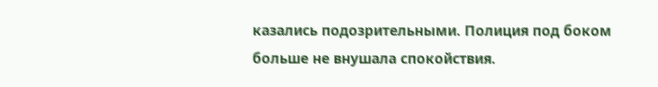казались подозрительными. Полиция под боком больше не внушала спокойствия.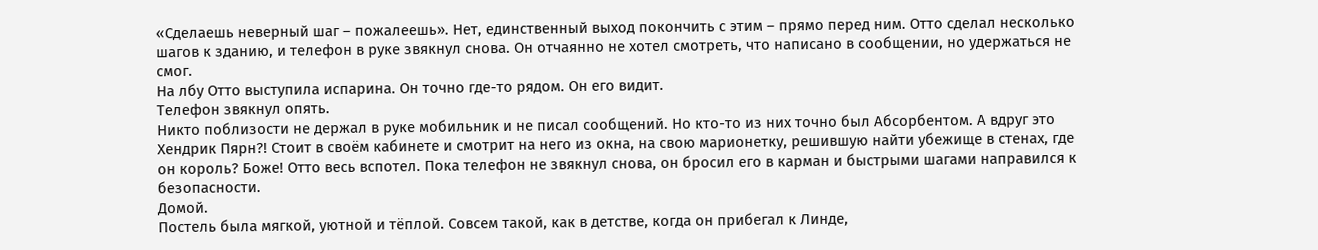«Сделаешь неверный шаг – пожалеешь». Нет, единственный выход покончить с этим – прямо перед ним. Отто сделал несколько шагов к зданию, и телефон в руке звякнул снова. Он отчаянно не хотел смотреть, что написано в сообщении, но удержаться не смог.
На лбу Отто выступила испарина. Он точно где-то рядом. Он его видит.
Телефон звякнул опять.
Никто поблизости не держал в руке мобильник и не писал сообщений. Но кто-то из них точно был Абсорбентом. А вдруг это Хендрик Пярн?! Стоит в своём кабинете и смотрит на него из окна, на свою марионетку, решившую найти убежище в стенах, где он король? Боже! Отто весь вспотел. Пока телефон не звякнул снова, он бросил его в карман и быстрыми шагами направился к безопасности.
Домой.
Постель была мягкой, уютной и тёплой. Совсем такой, как в детстве, когда он прибегал к Линде,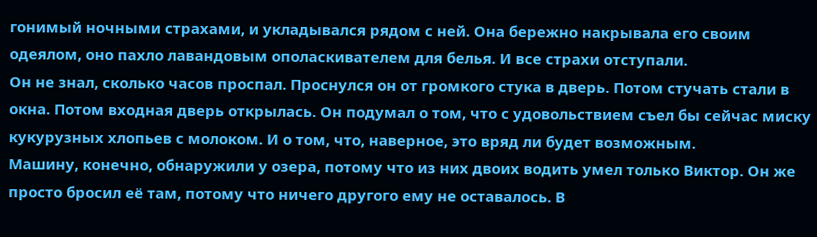гонимый ночными страхами, и укладывался рядом с ней. Она бережно накрывала его своим одеялом, оно пахло лавандовым ополаскивателем для белья. И все страхи отступали.
Он не знал, сколько часов проспал. Проснулся он от громкого стука в дверь. Потом стучать стали в окна. Потом входная дверь открылась. Он подумал о том, что с удовольствием съел бы сейчас миску кукурузных хлопьев с молоком. И о том, что, наверное, это вряд ли будет возможным.
Машину, конечно, обнаружили у озера, потому что из них двоих водить умел только Виктор. Он же просто бросил её там, потому что ничего другого ему не оставалось. В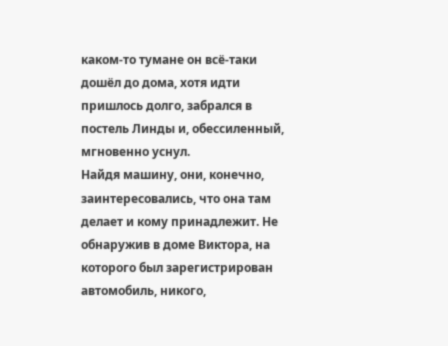каком-то тумане он всё-таки дошёл до дома, хотя идти пришлось долго, забрался в постель Линды и, обессиленный, мгновенно уснул.
Найдя машину, они, конечно, заинтересовались, что она там делает и кому принадлежит. Не обнаружив в доме Виктора, на которого был зарегистрирован автомобиль, никого,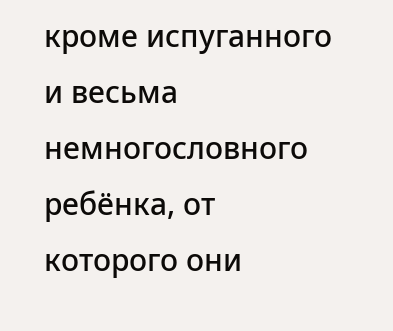кроме испуганного и весьма немногословного ребёнка, от которого они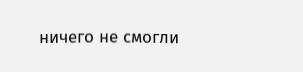ничего не смогли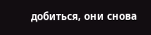добиться, они снова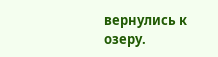вернулись к озеру.